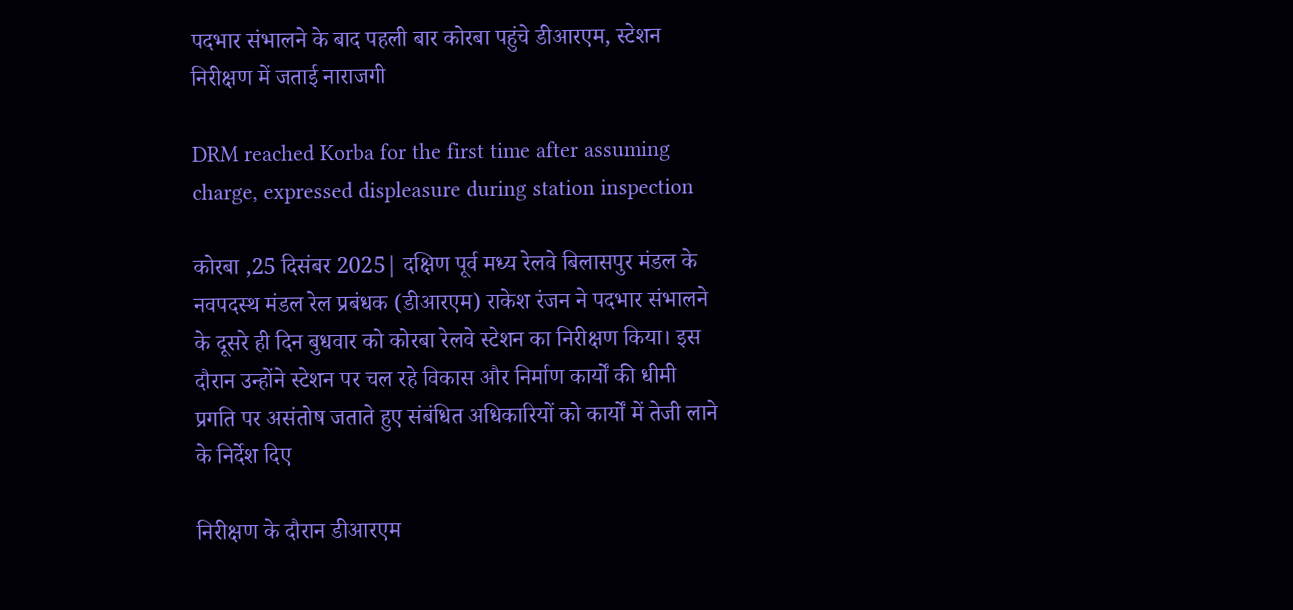पदभार संभालने के बाद पहली बार कोरबा पहुंचे डीआरएम, स्टेशन निरीक्षण में जताई नाराजगी

DRM reached Korba for the first time after assuming charge, expressed displeasure during station inspection

कोरबा ,25 दिसंबर 2025| दक्षिण पूर्व मध्य रेलवे बिलासपुर मंडल के नवपदस्थ मंडल रेल प्रबंधक (डीआरएम) राकेश रंजन ने पदभार संभालने के दूसरे ही दिन बुधवार को कोरबा रेलवे स्टेशन का निरीक्षण किया। इस दौरान उन्होंने स्टेशन पर चल रहे विकास और निर्माण कार्यों की धीमी प्रगति पर असंतोष जताते हुए संबंधित अधिकारियों को कार्यों में तेजी लाने के निर्देश दिए

निरीक्षण के दौरान डीआरएम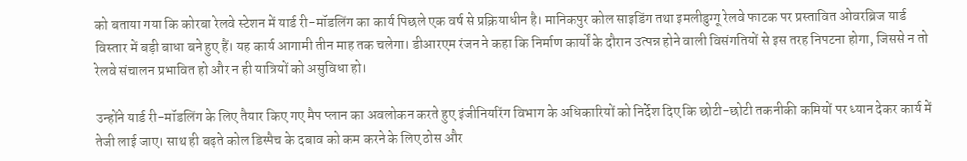को बताया गया कि कोरबा रेलवे स्टेशन में यार्ड री-मॉडलिंग का कार्य पिछले एक वर्ष से प्रक्रियाधीन है। मानिकपुर कोल साइडिंग तथा इमलीडुग्गू रेलवे फाटक पर प्रस्तावित ओवरब्रिज यार्ड विस्तार में बड़ी बाधा बने हुए हैं। यह कार्य आगामी तीन माह तक चलेगा। डीआरएम रंजन ने कहा कि निर्माण कार्यों के दौरान उत्पन्न होने वाली विसंगतियों से इस तरह निपटना होगा, जिससे न तो रेलवे संचालन प्रभावित हो और न ही यात्रियों को असुविधा हो।

उन्होंने यार्ड री-मॉडलिंग के लिए तैयार किए गए मैप प्लान का अवलोकन करते हुए इंजीनियरिंग विभाग के अधिकारियों को निर्देश दिए कि छोटी-छोटी तकनीकी कमियों पर ध्यान देकर कार्य में तेजी लाई जाए। साथ ही बढ़ते कोल डिस्पैच के दबाव को कम करने के लिए ठोस और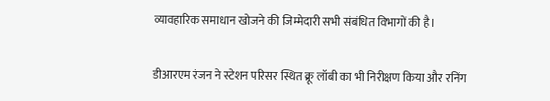व्यावहारिक समाधान खोजने की जिम्मेदारी सभी संबंधित विभागों की है।

डीआरएम रंजन ने स्टेशन परिसर स्थित क्रू लॉबी का भी निरीक्षण किया और रनिंग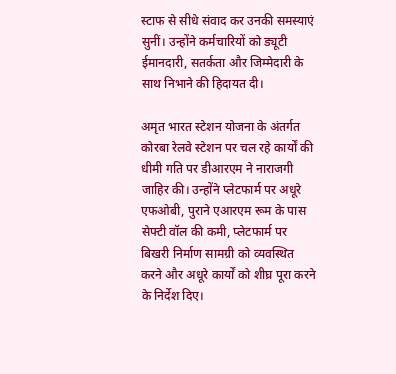स्टाफ से सीधे संवाद कर उनकी समस्याएं सुनीं। उन्होंने कर्मचारियों को ड्यूटी ईमानदारी, सतर्कता और जिम्मेदारी के साथ निभाने की हिदायत दी।

अमृत भारत स्टेशन योजना के अंतर्गत कोरबा रेलवे स्टेशन पर चल रहे कार्यों की धीमी गति पर डीआरएम ने नाराजगी जाहिर की। उन्होंने प्लेटफार्म पर अधूरे एफओबी, पुराने एआरएम रूम के पास सेफ्टी वॉल की कमी, प्लेटफार्म पर बिखरी निर्माण सामग्री को व्यवस्थित करने और अधूरे कार्यों को शीघ्र पूरा करने के निर्देश दिए।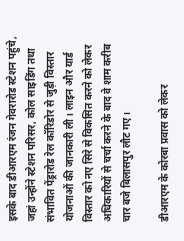इसके बाद डीआरएम रंजन गेवरारोड स्टेशन पहुंचे, जहां उन्होंने स्टेशन परिसर, कोल साइडिंग तथा संभावित पेंड्रारोड रेल कॉरिडोर से जुड़ी विस्तार योजनाओं की जानकारी ली। लाइन और यार्ड विस्तार को नए सिरे से विकसित करने को लेकर अधिकारियों से चर्चा करने के बाद वे शाम करीब चार बजे बिलासपुर लौट गए।

डीआरएम के कोरबा प्रवास को लेकर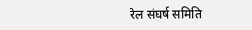रेल संघर्ष समिति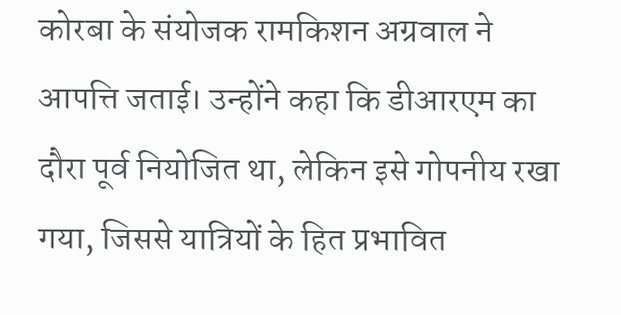कोरबा के संयोजक रामकिशन अग्रवाल ने आपत्ति जताई। उन्होंने कहा कि डीआरएम का दौरा पूर्व नियोजित था, लेकिन इसे गोपनीय रखा गया, जिससे यात्रियों के हित प्रभावित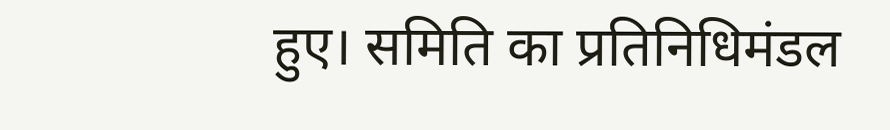हुए। समिति का प्रतिनिधिमंडल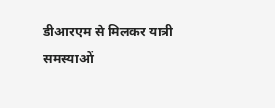डीआरएम से मिलकर यात्री समस्याओं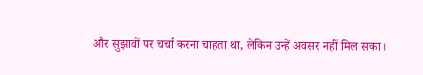और सुझावों पर चर्चा करना चाहता था, लेकिन उन्हें अवसर नहीं मिल सका।